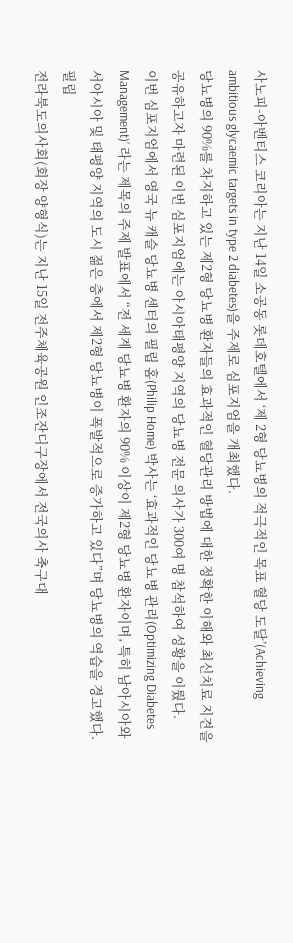사노피-아벤티스 코리아는 지난 14일 소공동 롯데호텔에서 ‘제 2형 당뇨병의 적극적인 목표 혈당 도달’(Achieving ambitious glycaemic targets in type 2 diabetes)을 주제로 심포지엄을 개최했다.
당뇨병의 90%를 차지하고 있는 제2형 당뇨병 환자들의 효과적인 혈당관리 방법에 대한 정확한 이해와 최신치료 지견을 공유하고자 마련된 이번 심포지엄에는 아시아태평양 지역의 당뇨병 전문 의사가 300여 명 참석하여 성황을 이뤘다.
이번 심포지엄에서 영국 뉴 캐슬 당뇨병 센터의 필립 홈(Philip Home) 박사는 ‘효과적인 당뇨병 관리(Optimizing Diabetes Management)’ 라는 제목의 주제 발표에서 “전 세계 당뇨병 환자의 90% 이상이 제2형 당뇨병 환자이며, 특히 남아시아와 서아시아 및 태평양 지역의 도시 젊은 층에서 제2형 당뇨병이 폭발적으로 증가하고 있다”며 당뇨병의 역습을 경고했다.
필립
전라북도의사회(회장 양형식)는 지난 15일 전주체육공원 인조잔디구장에서 전국의사 축구대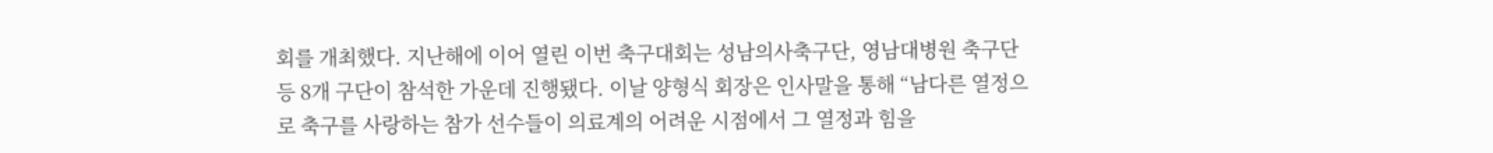회를 개최했다. 지난해에 이어 열린 이번 축구대회는 성남의사축구단, 영남대병원 축구단 등 8개 구단이 참석한 가운데 진행됐다. 이날 양형식 회장은 인사말을 통해 “남다른 열정으로 축구를 사랑하는 참가 선수들이 의료계의 어려운 시점에서 그 열정과 힘을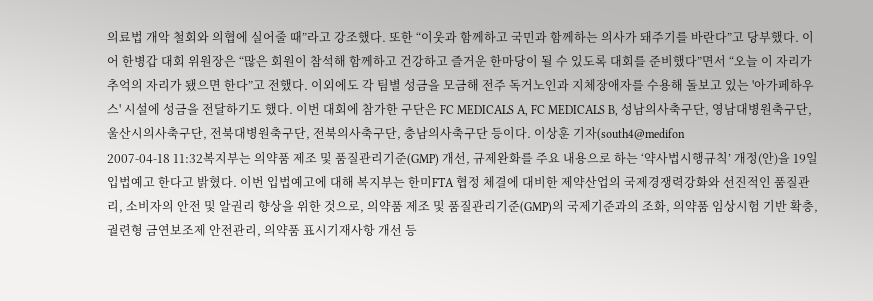의료법 개악 철회와 의협에 실어줄 때”라고 강조했다. 또한 “이웃과 함께하고 국민과 함께하는 의사가 돼주기를 바란다”고 당부했다. 이어 한병갑 대회 위원장은 “많은 회원이 참석해 함께하고 건강하고 즐거운 한마당이 될 수 있도록 대회를 준비했다”면서 “오늘 이 자리가 추억의 자리가 됐으면 한다”고 전했다. 이외에도 각 팀별 성금을 모금해 전주 독거노인과 지체장애자를 수용해 돌보고 있는 '아가페하우스' 시설에 성금을 전달하기도 했다. 이번 대회에 참가한 구단은 FC MEDICALS A, FC MEDICALS B, 성남의사축구단, 영남대병원축구단, 울산시의사축구단, 전북대병원축구단, 전북의사축구단, 충남의사축구단 등이다. 이상훈 기자(south4@medifon
2007-04-18 11:32복지부는 의약품 제조 및 품질관리기준(GMP) 개선, 규제완화를 주요 내용으로 하는 ‘약사법시행규칙’ 개정(안)을 19일 입법예고 한다고 밝혔다. 이번 입법예고에 대해 복지부는 한미FTA 협정 체결에 대비한 제약산업의 국제경쟁력강화와 선진적인 품질관리, 소비자의 안전 및 알권리 향상을 위한 것으로, 의약품 제조 및 품질관리기준(GMP)의 국제기준과의 조화, 의약품 임상시험 기반 확충, 궐련형 금연보조제 안전관리, 의약품 표시기재사항 개선 등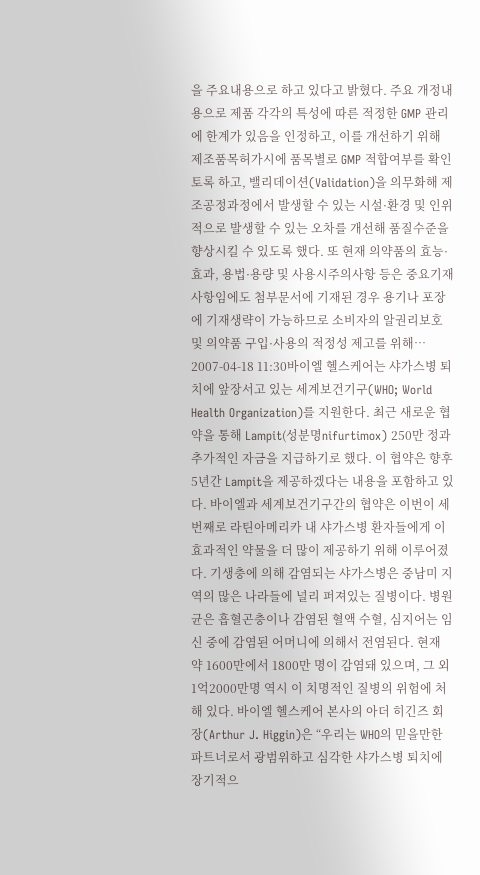을 주요내용으로 하고 있다고 밝혔다. 주요 개정내용으로 제품 각각의 특성에 따른 적정한 GMP 관리에 한계가 있음을 인정하고, 이를 개선하기 위해 제조품목허가시에 품목별로 GMP 적합여부를 확인토록 하고, 밸리데이션(Validation)을 의무화해 제조공정과정에서 발생할 수 있는 시설·환경 및 인위적으로 발생할 수 있는 오차를 개선해 품질수준을 향상시킬 수 있도록 했다. 또 현재 의약품의 효능·효과, 용법·용량 및 사용시주의사항 등은 중요기재사항임에도 첨부문서에 기재된 경우 용기나 포장에 기재생략이 가능하므로 소비자의 알권리보호 및 의약품 구입·사용의 적정성 제고를 위해…
2007-04-18 11:30바이엘 헬스케어는 샤가스병 퇴치에 앞장서고 있는 세계보건기구(WHO; World Health Organization)를 지원한다. 최근 새로운 협약을 통해 Lampit(성분명nifurtimox) 250만 정과 추가적인 자금을 지급하기로 했다. 이 협약은 향후 5년간 Lampit을 제공하겠다는 내용을 포함하고 있다. 바이엘과 세계보건기구간의 협약은 이번이 세 번째로 라틴아메리카 내 샤가스병 환자들에게 이 효과적인 약물을 더 많이 제공하기 위해 이루어졌다. 기생충에 의해 감염되는 샤가스병은 중남미 지역의 많은 나라들에 널리 퍼져있는 질병이다. 병원균은 흡혈곤충이나 감염된 혈액 수혈, 심지어는 임신 중에 감염된 어머니에 의해서 전염된다. 현재 약 1600만에서 1800만 명이 감염돼 있으며, 그 외 1억2000만명 역시 이 치명적인 질병의 위험에 처해 있다. 바이엘 헬스케어 본사의 아더 히긴즈 회장(Arthur J. Higgin)은 “우리는 WHO의 믿을만한 파트너로서 광범위하고 심각한 샤가스병 퇴치에 장기적으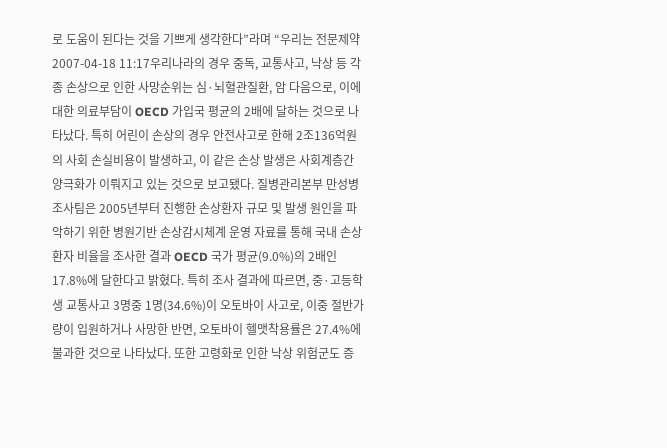로 도움이 된다는 것을 기쁘게 생각한다”라며 “우리는 전문제약
2007-04-18 11:17우리나라의 경우 중독, 교통사고, 낙상 등 각종 손상으로 인한 사망순위는 심·뇌혈관질환, 암 다음으로, 이에 대한 의료부담이 OECD 가입국 평균의 2배에 달하는 것으로 나타났다. 특히 어린이 손상의 경우 안전사고로 한해 2조136억원의 사회 손실비용이 발생하고, 이 같은 손상 발생은 사회계층간 양극화가 이뤄지고 있는 것으로 보고됐다. 질병관리본부 만성병조사팀은 2005년부터 진행한 손상환자 규모 및 발생 원인을 파악하기 위한 병원기반 손상감시체계 운영 자료를 통해 국내 손상환자 비율을 조사한 결과 OECD 국가 평균(9.0%)의 2배인 17.8%에 달한다고 밝혔다. 특히 조사 결과에 따르면, 중·고등학생 교통사고 3명중 1명(34.6%)이 오토바이 사고로, 이중 절반가량이 입원하거나 사망한 반면, 오토바이 헬맷착용률은 27.4%에 불과한 것으로 나타났다. 또한 고령화로 인한 낙상 위험군도 증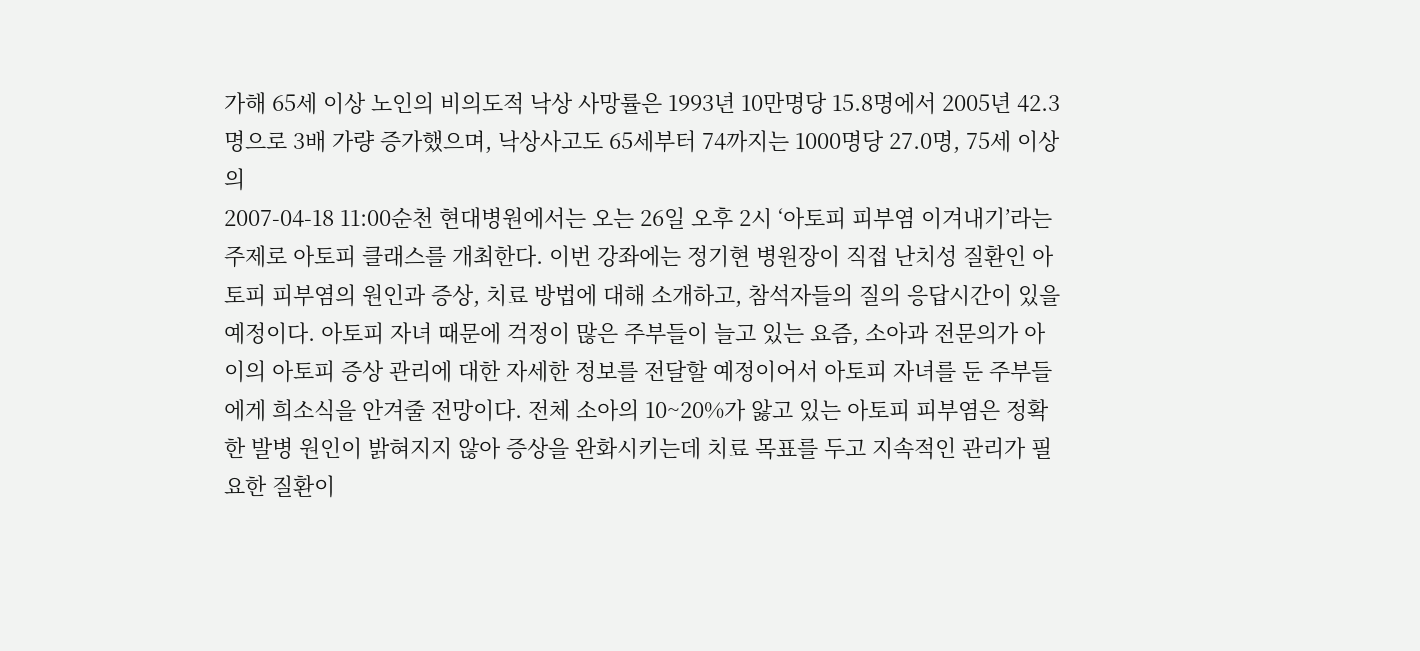가해 65세 이상 노인의 비의도적 낙상 사망률은 1993년 10만명당 15.8명에서 2005년 42.3명으로 3배 가량 증가했으며, 낙상사고도 65세부터 74까지는 1000명당 27.0명, 75세 이상의
2007-04-18 11:00순천 현대병원에서는 오는 26일 오후 2시 ‘아토피 피부염 이겨내기’라는 주제로 아토피 클래스를 개최한다. 이번 강좌에는 정기현 병원장이 직접 난치성 질환인 아토피 피부염의 원인과 증상, 치료 방법에 대해 소개하고, 참석자들의 질의 응답시간이 있을 예정이다. 아토피 자녀 때문에 걱정이 많은 주부들이 늘고 있는 요즘, 소아과 전문의가 아이의 아토피 증상 관리에 대한 자세한 정보를 전달할 예정이어서 아토피 자녀를 둔 주부들에게 희소식을 안겨줄 전망이다. 전체 소아의 10~20%가 앓고 있는 아토피 피부염은 정확한 발병 원인이 밝혀지지 않아 증상을 완화시키는데 치료 목표를 두고 지속적인 관리가 필요한 질환이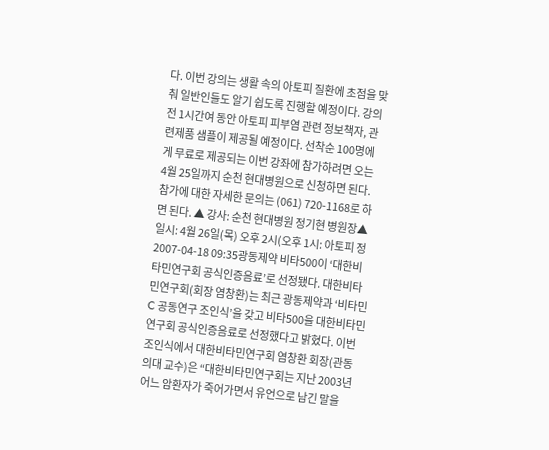다. 이번 강의는 생활 속의 아토피 질환에 초점을 맞춰 일반인들도 알기 쉽도록 진행할 예정이다. 강의 전 1시간여 동안 아토피 피부염 관련 정보책자, 관련제품 샘플이 제공될 예정이다. 선착순 100명에게 무료로 제공되는 이번 강좌에 참가하려면 오는 4월 25일까지 순천 현대병원으로 신청하면 된다. 참가에 대한 자세한 문의는 (061) 720-1168로 하면 된다. ▲ 강사: 순천 현대병원 정기현 병원장▲ 일시: 4월 26일(목) 오후 2시(오후 1시: 아토피 정
2007-04-18 09:35광동제약 비타500이 ‘대한비타민연구회 공식인증음료’로 선정됐다. 대한비타민연구회(회장 염창환)는 최근 광동제약과 ‘비타민C 공동연구 조인식’을 갖고 비타500을 대한비타민연구회 공식인증음료로 선정했다고 밝혔다. 이번 조인식에서 대한비타민연구회 염창환 회장(관동의대 교수)은 “대한비타민연구회는 지난 2003년 어느 암환자가 죽어가면서 유언으로 남긴 말을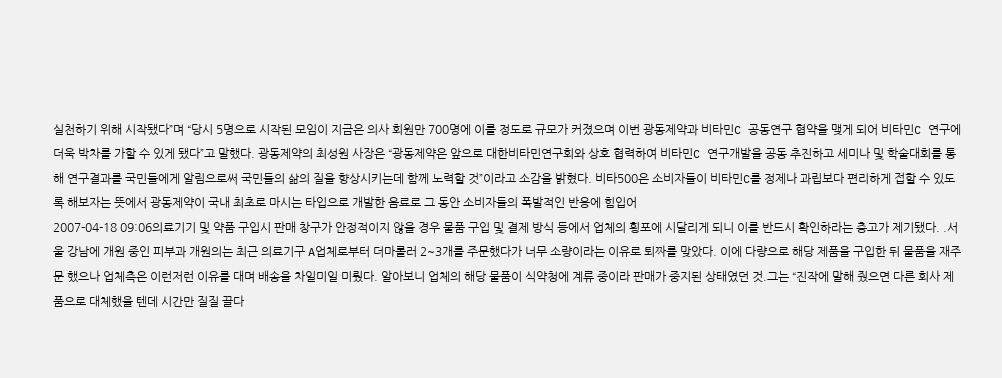실천하기 위해 시작됐다”며 “당시 5명으로 시작된 모임이 지금은 의사 회원만 700명에 이를 정도로 규모가 커졌으며 이번 광동제약과 비타민C 공동연구 협약을 맺게 되어 비타민C 연구에 더욱 박차를 가할 수 있게 됐다”고 말했다. 광동제약의 최성원 사장은 “광동제약은 앞으로 대한비타민연구회와 상호 협력하여 비타민C 연구개발을 공동 추진하고 세미나 및 학술대회를 통해 연구결과를 국민들에게 알림으로써 국민들의 삶의 질을 향상시키는데 함께 노력할 것”이라고 소감을 밝혔다. 비타500은 소비자들이 비타민C를 정제나 과립보다 편리하게 접할 수 있도록 해보자는 뜻에서 광동제약이 국내 최초로 마시는 타입으로 개발한 음료로 그 동안 소비자들의 폭발적인 반응에 힘입어
2007-04-18 09:06의료기기 및 약품 구입시 판매 창구가 안정적이지 않을 경우 물품 구입 및 결제 방식 등에서 업체의 횡포에 시달리게 되니 이를 반드시 확인하라는 충고가 제기됐다. .서울 강남에 개원 중인 피부과 개원의는 최근 의료기구 A업체로부터 더마롤러 2~3개를 주문했다가 너무 소량이라는 이유로 퇴짜를 맞았다. 이에 다량으로 해당 제품을 구입한 뒤 물품을 재주문 했으나 업체측은 이런저런 이유를 대며 배송을 차일미일 미뤘다. 알아보니 업체의 해당 물품이 식약청에 계류 중이라 판매가 중지된 상태였던 것.그는 “진작에 말해 줬으면 다른 회사 제품으로 대체했을 텐데 시간만 질질 끌다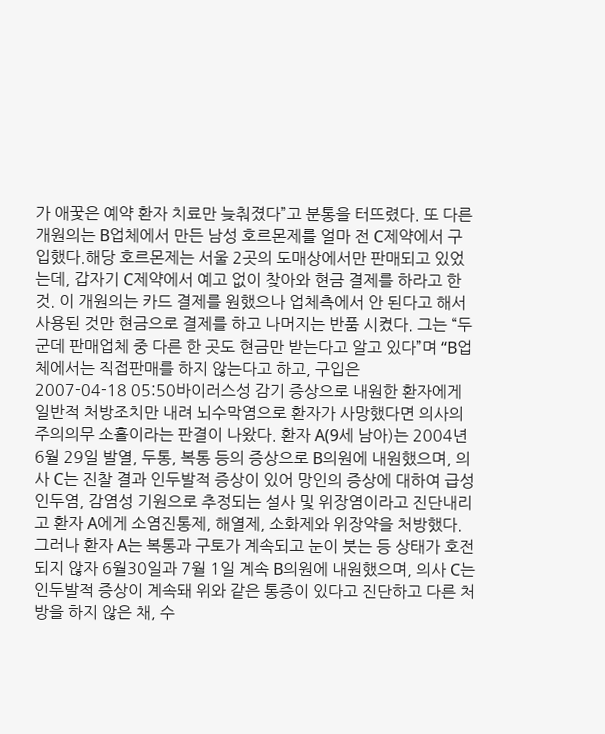가 애꿎은 예약 환자 치료만 늦춰졌다”고 분통을 터뜨렸다. 또 다른 개원의는 B업체에서 만든 남성 호르몬제를 얼마 전 C제약에서 구입했다.해당 호르몬제는 서울 2곳의 도매상에서만 판매되고 있었는데, 갑자기 C제약에서 예고 없이 찾아와 현금 결제를 하라고 한 것. 이 개원의는 카드 결제를 원했으나 업체측에서 안 된다고 해서 사용된 것만 현금으로 결제를 하고 나머지는 반품 시켰다. 그는 “두 군데 판매업체 중 다른 한 곳도 현금만 받는다고 알고 있다”며 “B업체에서는 직접판매를 하지 않는다고 하고, 구입은
2007-04-18 05:50바이러스성 감기 증상으로 내원한 환자에게 일반적 처방조치만 내려 뇌수막염으로 환자가 사망했다면 의사의 주의의무 소홀이라는 판결이 나왔다. 환자 A(9세 남아)는 2004년 6월 29일 발열, 두통, 복통 등의 증상으로 B의원에 내원했으며, 의사 C는 진찰 결과 인두발적 증상이 있어 망인의 증상에 대하여 급성인두염, 감염성 기원으로 추정되는 설사 및 위장염이라고 진단내리고 환자 A에게 소염진통제, 해열제, 소화제와 위장약을 처방했다. 그러나 환자 A는 복통과 구토가 계속되고 눈이 붓는 등 상태가 호전되지 않자 6월30일과 7월 1일 계속 B의원에 내원했으며, 의사 C는 인두발적 증상이 계속돼 위와 같은 통증이 있다고 진단하고 다른 처방을 하지 않은 채, 수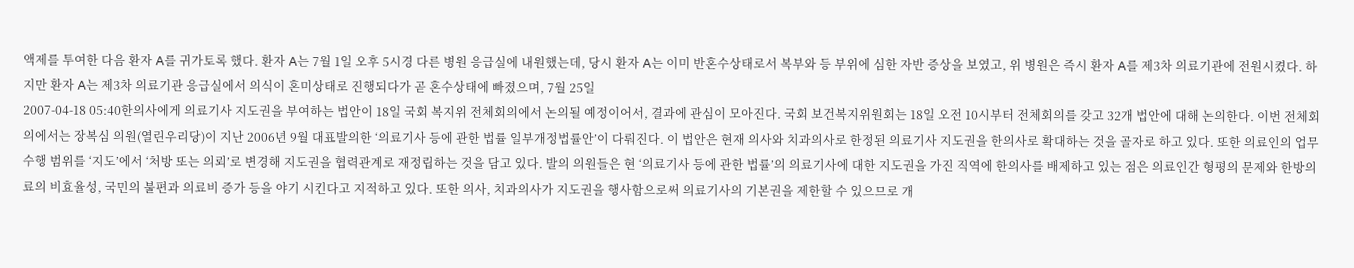액제를 투여한 다음 환자 A를 귀가토록 했다. 환자 A는 7월 1일 오후 5시경 다른 병원 응급실에 내원했는데, 당시 환자 A는 이미 반혼수상태로서 복부와 등 부위에 심한 자반 증상을 보였고, 위 병원은 즉시 환자 A를 제3차 의료기관에 전원시켰다. 하지만 환자 A는 제3차 의료기관 응급실에서 의식이 혼미상태로 진행되다가 곧 혼수상태에 빠졌으며, 7월 25일
2007-04-18 05:40한의사에게 의료기사 지도권을 부여하는 법안이 18일 국회 복지위 전체회의에서 논의될 예정이어서, 결과에 관심이 모아진다. 국회 보건복지위원회는 18일 오전 10시부터 전체회의를 갖고 32개 법안에 대해 논의한다. 이번 전체회의에서는 장복심 의원(열린우리당)이 지난 2006년 9월 대표발의한 ‘의료기사 등에 관한 법률 일부개정법률안’이 다뤄진다. 이 법안은 현재 의사와 치과의사로 한정된 의료기사 지도권을 한의사로 확대하는 것을 골자로 하고 있다. 또한 의료인의 업무 수행 범위를 ‘지도’에서 ‘처방 또는 의뢰’로 변경해 지도권을 협력관계로 재정립하는 것을 담고 있다. 발의 의원들은 현 ‘의료기사 등에 관한 법률’의 의료기사에 대한 지도권을 가진 직역에 한의사를 배제하고 있는 점은 의료인간 형평의 문제와 한방의료의 비효율성, 국민의 불편과 의료비 증가 등을 야기 시킨다고 지적하고 있다. 또한 의사, 치과의사가 지도권을 행사함으로써 의료기사의 기본권을 제한할 수 있으므로 개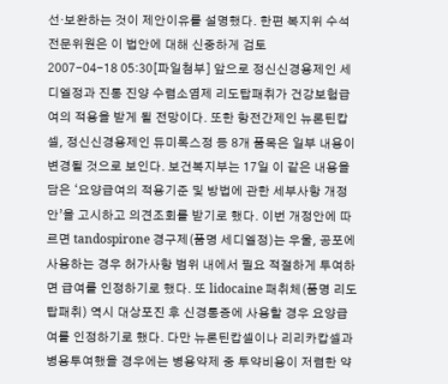선·보완하는 것이 제안이유를 설명했다. 한편 복지위 수석전문위원은 이 법안에 대해 신중하게 검토
2007-04-18 05:30[파일첨부] 앞으로 정신신경용제인 세디엘정과 진통 진양 수렴소염제 리도탑패취가 건강보험급여의 적용을 받게 될 전망이다. 또한 항전간제인 뉴론틴캅셀, 정신신경용제인 듀미록스정 등 8개 품목은 일부 내용이 변경될 것으로 보인다. 보건복지부는 17일 이 같은 내용을 담은 ‘요양급여의 적용기준 및 방법에 관한 세부사항 개정안’을 고시하고 의견조회를 받기로 했다. 이번 개정안에 따르면 tandospirone 경구제(품명 세디엘정)는 우울, 공포에 사용하는 경우 허가사항 범위 내에서 필요 적절하게 투여하면 급여를 인정하기로 했다. 또 lidocaine 패취체(품명 리도탑패취) 역시 대상포진 후 신경통증에 사용할 경우 요양급여를 인정하기로 했다. 다만 뉴론틴캅셀이나 리리카캅셀과 병용투여했을 경우에는 병용약제 중 투약비용이 저렴한 약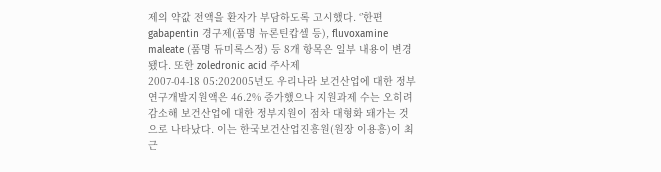제의 약값 전액을 환자가 부담하도록 고시했다. ‘’한편 gabapentin 경구제(품명 뉴론틴캅셀 등), fluvoxamine maleate (품명 듀미록스정) 등 8개 항목은 일부 내용이 변경됐다. 또한 zoledronic acid 주사제
2007-04-18 05:202005년도 우리나라 보건산업에 대한 정부연구개발지원액은 46.2% 증가했으나 지원과제 수는 오히려 감소해 보건산업에 대한 정부지원이 점차 대형화 돼가는 것으로 나타났다. 이는 한국보건산업진흥원(원장 이용흥)이 최근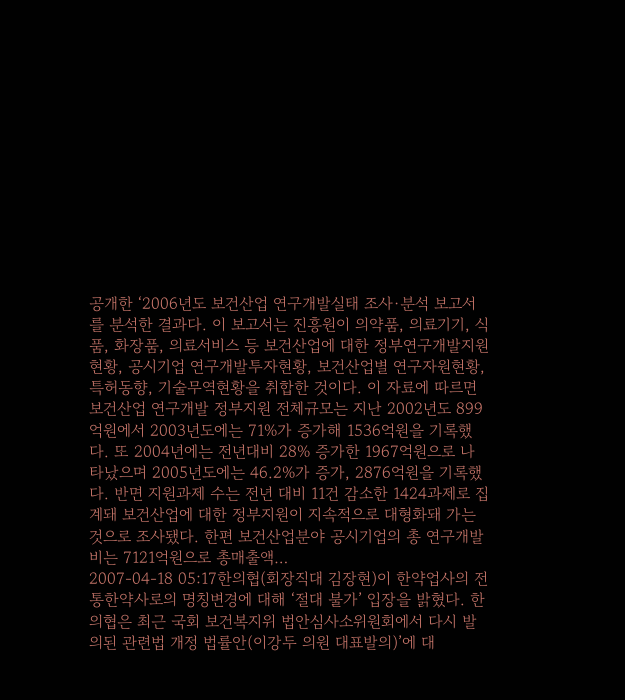공개한 ‘2006년도 보건산업 연구개발실태 조사·분석 보고서를 분석한 결과다. 이 보고서는 진흥원이 의약품, 의료기기, 식품, 화장품, 의료서비스 등 보건산업에 대한 정부연구개발지원현황, 공시기업 연구개발투자현황, 보건산업별 연구자원현황, 특허동향, 기술무역현황을 취합한 것이다. 이 자료에 따르면 보건산업 연구개발 정부지원 전체규모는 지난 2002년도 899억원에서 2003년도에는 71%가 증가해 1536억원을 기록했다. 또 2004년에는 전년대비 28% 증가한 1967억원으로 나타났으며 2005년도에는 46.2%가 증가, 2876억원을 기록했다. 반면 지원과제 수는 전년 대비 11건 감소한 1424과제로 집계돼 보건산업에 대한 정부지원이 지속적으로 대형화돼 가는 것으로 조사됐다. 한편 보건산업분야 공시기업의 총 연구개발비는 7121억원으로 총매출액…
2007-04-18 05:17한의협(회장직대 김장현)이 한약업사의 전통한약사로의 명칭변경에 대해 ‘절대 불가’ 입장을 밝혔다. 한의협은 최근 국회 보건복지위 법안심사소위원회에서 다시 발의된 관련법 개정 법률안(이강두 의원 대표발의)’에 대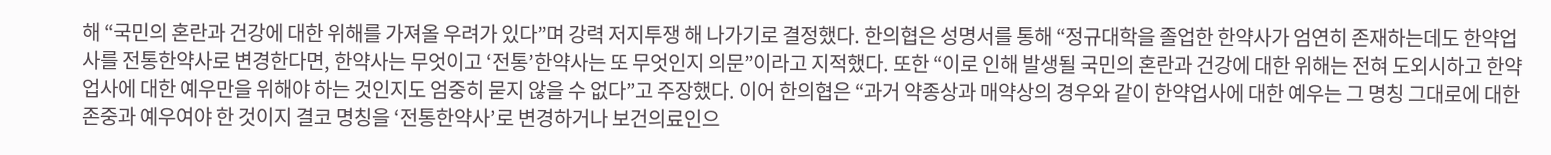해 “국민의 혼란과 건강에 대한 위해를 가져올 우려가 있다”며 강력 저지투쟁 해 나가기로 결정했다. 한의협은 성명서를 통해 “정규대학을 졸업한 한약사가 엄연히 존재하는데도 한약업사를 전통한약사로 변경한다면, 한약사는 무엇이고 ‘전통’한약사는 또 무엇인지 의문”이라고 지적했다. 또한 “이로 인해 발생될 국민의 혼란과 건강에 대한 위해는 전혀 도외시하고 한약업사에 대한 예우만을 위해야 하는 것인지도 엄중히 묻지 않을 수 없다”고 주장했다. 이어 한의협은 “과거 약종상과 매약상의 경우와 같이 한약업사에 대한 예우는 그 명칭 그대로에 대한 존중과 예우여야 한 것이지 결코 명칭을 ‘전통한약사’로 변경하거나 보건의료인으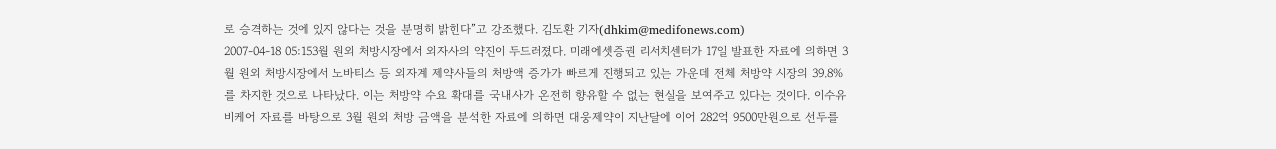로 승격하는 것에 있지 않다는 것을 분명히 밝힌다”고 강조했다. 김도환 기자(dhkim@medifonews.com)
2007-04-18 05:153월 원외 처방시장에서 외자사의 약진이 두드러졌다. 미래에셋증권 리서치센터가 17일 발표한 자료에 의하면 3월 원외 처방시장에서 노바티스 등 외자계 제약사들의 처방액 증가가 빠르게 진행되고 있는 가운데 전체 처방약 시장의 39.8%를 차지한 것으로 나타났다. 이는 처방약 수요 확대를 국내사가 온전히 향유할 수 없는 현실을 보여주고 있다는 것이다. 이수유비케어 자료를 바탕으로 3월 원외 처방 금액을 분석한 자료에 의하면 대웅제약이 지난달에 이어 282억 9500만원으로 선두를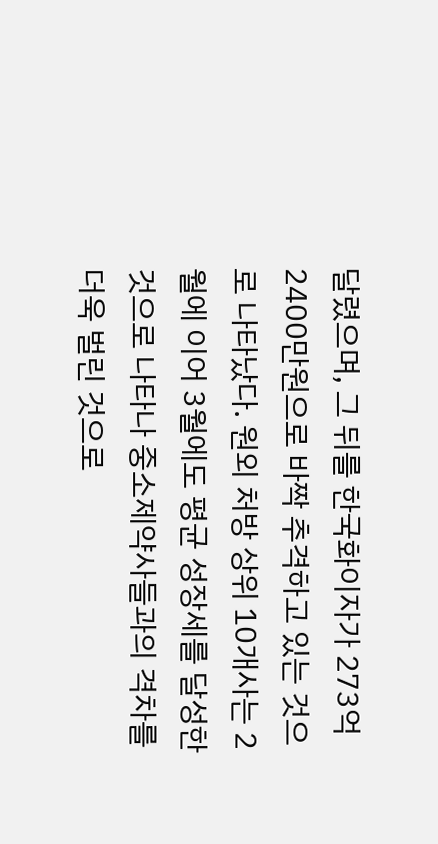달렸으며, 그 뒤를 한국화이자가 273억 2400만원으로 바짝 추격하고 있는 것으로 나타났다. 원외 처방 상위 10개사는 2월에 이어 3월에도 평균 성장세를 달성한 것으로 나타나 중소제약사들과의 격차를 더욱 벌린 것으로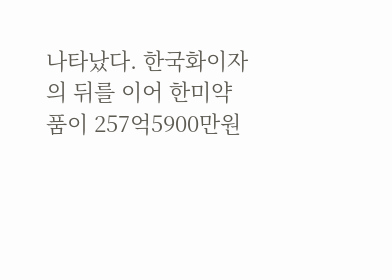나타났다. 한국화이자의 뒤를 이어 한미약품이 257억5900만원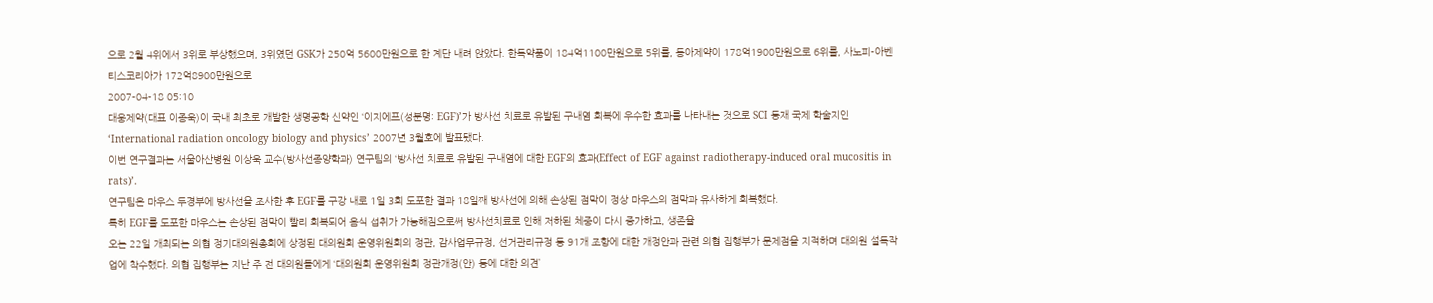으로 2월 4위에서 3위로 부상했으며, 3위였던 GSK가 250억 5600만원으로 한 계단 내려 앉았다. 한독약품이 184억1100만원으로 5위를, 동아제약이 178억1900만원으로 6위를, 사노피-아벤티스코리아가 172억8900만원으로
2007-04-18 05:10
대웅제약(대표 이종욱)이 국내 최초로 개발한 생명공학 신약인 ‘이지에프(성분명: EGF)’가 방사선 치료로 유발된 구내염 회복에 우수한 효과를 나타내는 것으로 SCI 등재 국제 학술지인 ‘International radiation oncology biology and physics’ 2007년 3월호에 발표됐다.
이번 연구결과는 서울아산병원 이상욱 교수(방사선종양학과) 연구팀의 ‘방사선 치료로 유발된 구내염에 대한 EGF의 효과(Effect of EGF against radiotherapy-induced oral mucositis in rats)’.
연구팀은 마우스 두경부에 방사선을 조사한 후 EGF를 구강 내로 1일 3회 도포한 결과 18일째 방사선에 의해 손상된 점막이 정상 마우스의 점막과 유사하게 회복했다.
특히 EGF를 도포한 마우스는 손상된 점막이 빨리 회복되어 음식 섭취가 가능해짐으로써 방사선치료로 인해 저하된 체중이 다시 증가하고, 생존율
오는 22일 개최되는 의협 정기대의원총회에 상정된 대의원회 운영위원회의 정관, 감사업무규정, 선거관리규정 등 91개 조항에 대한 개정안과 관련 의협 집행부가 문제점을 지적하며 대의원 설득작업에 착수했다. 의협 집행부는 지난 주 전 대의원들에게 ‘대의원회 운영위원회 정관개정(안) 등에 대한 의견’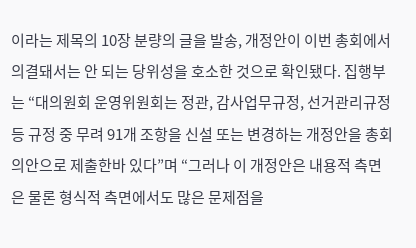이라는 제목의 10장 분량의 글을 발송, 개정안이 이번 총회에서 의결돼서는 안 되는 당위성을 호소한 것으로 확인됐다. 집행부는 “대의원회 운영위원회는 정관, 감사업무규정, 선거관리규정 등 규정 중 무려 91개 조항을 신설 또는 변경하는 개정안을 총회 의안으로 제출한바 있다”며 “그러나 이 개정안은 내용적 측면은 물론 형식적 측면에서도 많은 문제점을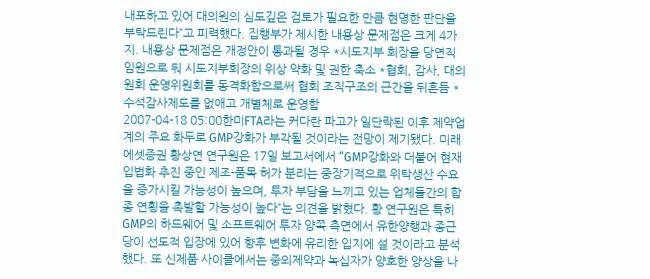내포하고 있어 대의원의 심도깊은 검토가 필요한 만큼 현명한 판단을 부탁드린다”고 피력했다. 집행부가 제시한 내용상 문제점은 크게 4가지. 내용상 문제점은 개정안이 통과될 경우 *시도지부 회장을 당연직 임원으로 둬 시도지부회장의 위상 약화 및 권한 축소 *협회, 감사, 대의원회 운영위원회를 동격화함으로써 협회 조직구조의 근간을 뒤흔듬 *수석감사제도를 없애고 개별체로 운영함
2007-04-18 05:00한미FTA라는 커다란 파고가 일단락된 이후 제약업계의 주요 화두로 GMP강화가 부각될 것이라는 전망이 제기됐다. 미래에셋증권 황상연 연구원은 17일 보고서에서 “GMP강화와 더불어 현재 입법화 추진 중인 제조-품목 허가 분리는 중장기적으로 위탁생산 수요을 증가시킬 가능성이 높으며, 투자 부담을 느끼고 있는 업체들간의 합종 연횡을 촉발할 가능성이 높다”는 의견을 밝혔다. 황 연구원은 특히 GMP의 하드웨어 및 소프트웨어 투자 양쪽 측면에서 유한양행과 종근당이 선도적 입장에 있어 향후 변화에 유리한 입지에 설 것이라고 분석했다. 또 신제품 사이클에서는 중외제약과 녹십자가 양호한 양상을 나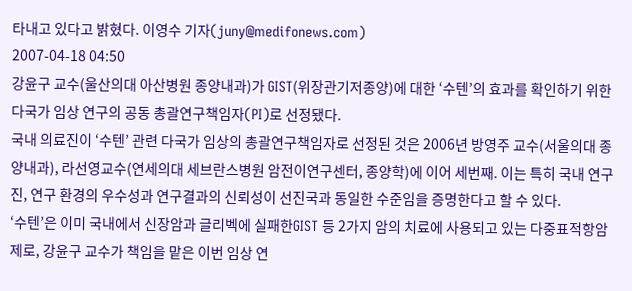타내고 있다고 밝혔다. 이영수 기자(juny@medifonews.com)
2007-04-18 04:50
강윤구 교수(울산의대 아산병원 종양내과)가 GIST(위장관기저종양)에 대한 ‘수텐’의 효과를 확인하기 위한 다국가 임상 연구의 공동 총괄연구책임자(PI)로 선정됐다.
국내 의료진이 ‘수텐’ 관련 다국가 임상의 총괄연구책임자로 선정된 것은 2006년 방영주 교수(서울의대 종양내과), 라선영교수(연세의대 세브란스병원 암전이연구센터, 종양학)에 이어 세번째. 이는 특히 국내 연구진, 연구 환경의 우수성과 연구결과의 신뢰성이 선진국과 동일한 수준임을 증명한다고 할 수 있다.
‘수텐’은 이미 국내에서 신장암과 글리벡에 실패한GIST 등 2가지 암의 치료에 사용되고 있는 다중표적항암제로, 강윤구 교수가 책임을 맡은 이번 임상 연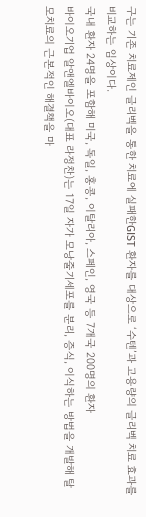구는 기존 치료제인 글리벡을 통한 치료에 실패한GIST 환자를 대상으로 ‘수텐’과 고용량의 글리벡 치료 효과를 비교하는 임상이다.
국내 환자 24명을 포함해 미국, 독일, 홍콩, 이탈리아, 스페인, 영국 등 7개국 200명의 환자
바이오기업 알앤엘바이오(대표 라정찬)는 17일 자가 모낭줄기세포를 분리, 증식, 이식하는 방법을 개발해 탈모치료의 근본적인 해결책을 마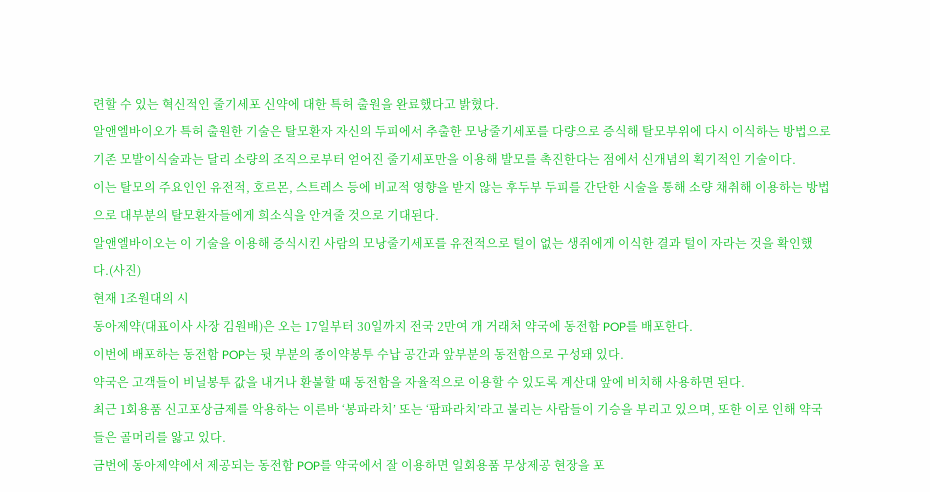련할 수 있는 혁신적인 줄기세포 신약에 대한 특허 출원을 완료했다고 밝혔다.
알앤엘바이오가 특허 출원한 기술은 탈모환자 자신의 두피에서 추출한 모낭줄기세포를 다량으로 증식해 탈모부위에 다시 이식하는 방법으로 기존 모발이식술과는 달리 소량의 조직으로부터 얻어진 줄기세포만을 이용해 발모를 촉진한다는 점에서 신개념의 획기적인 기술이다.
이는 탈모의 주요인인 유전적, 호르몬, 스트레스 등에 비교적 영향을 받지 않는 후두부 두피를 간단한 시술을 통해 소량 채취해 이용하는 방법으로 대부분의 탈모환자들에게 희소식을 안겨줄 것으로 기대된다.
알앤엘바이오는 이 기술을 이용해 증식시킨 사람의 모낭줄기세포를 유전적으로 털이 없는 생쥐에게 이식한 결과 털이 자라는 것을 확인했다.(사진)
현재 1조원대의 시
동아제약(대표이사 사장 김원배)은 오는 17일부터 30일까지 전국 2만여 개 거래처 약국에 동전함 POP를 배포한다.
이번에 배포하는 동전함 POP는 뒷 부분의 종이약봉투 수납 공간과 앞부분의 동전함으로 구성돼 있다.
약국은 고객들이 비닐봉투 값을 내거나 환불할 때 동전함을 자율적으로 이용할 수 있도록 계산대 앞에 비치해 사용하면 된다.
최근 1회용품 신고포상금제를 악용하는 이른바 ‘봉파라치’ 또는 ‘팜파라치’라고 불리는 사람들이 기승을 부리고 있으며, 또한 이로 인해 약국들은 골머리를 앓고 있다.
금번에 동아제약에서 제공되는 동전함 POP를 약국에서 잘 이용하면 일회용품 무상제공 현장을 포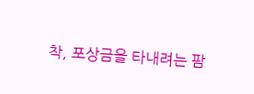착, 포상금을 타내려는 팜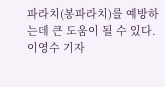파라치(봉파라치)를 예방하는데 큰 도움이 될 수 있다.
이영수 기자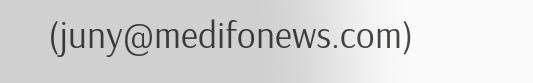(juny@medifonews.com)